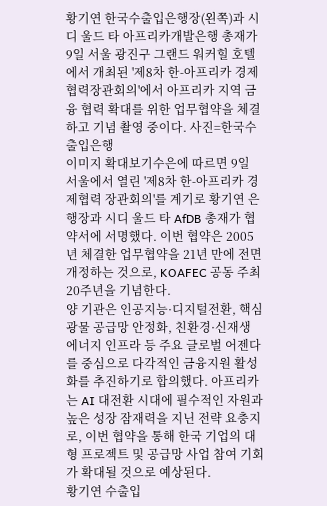황기연 한국수출입은행장(왼쪽)과 시디 울드 타 아프리카개발은행 총재가 9일 서울 광진구 그랜드 워커힐 호텔에서 개최된 '제8차 한-아프리카 경제협력장관회의'에서 아프리카 지역 금융 협력 확대를 위한 업무협약을 체결하고 기념 촬영 중이다. 사진=한국수출입은행
이미지 확대보기수은에 따르면 9일 서울에서 열린 '제8차 한-아프리카 경제협력 장관회의'를 계기로 황기연 은행장과 시디 울드 타 AfDB 총재가 협약서에 서명했다. 이번 협약은 2005년 체결한 업무협약을 21년 만에 전면 개정하는 것으로, KOAFEC 공동 주최 20주년을 기념한다.
양 기관은 인공지능·디지털전환, 핵심광물 공급망 안정화, 친환경·신재생 에너지 인프라 등 주요 글로벌 어젠다를 중심으로 다각적인 금융지원 활성화를 추진하기로 합의했다. 아프리카는 AI 대전환 시대에 필수적인 자원과 높은 성장 잠재력을 지닌 전략 요충지로, 이번 협약을 통해 한국 기업의 대형 프로젝트 및 공급망 사업 참여 기회가 확대될 것으로 예상된다.
황기연 수출입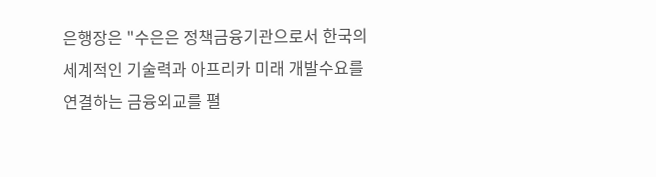은행장은 "수은은 정책금융기관으로서 한국의 세계적인 기술력과 아프리카 미래 개발수요를 연결하는 금융외교를 펼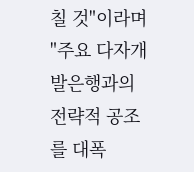칠 것"이라며 "주요 다자개발은행과의 전략적 공조를 대폭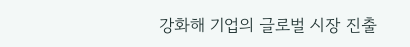강화해 기업의 글로벌 시장 진출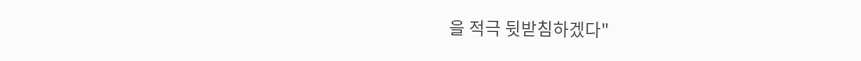을 적극 뒷받침하겠다"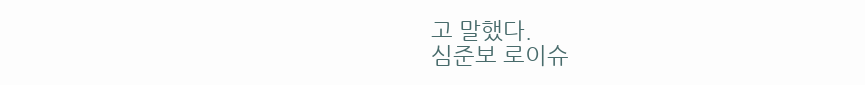고 말했다.
심준보 로이슈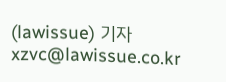(lawissue) 기자 xzvc@lawissue.co.kr